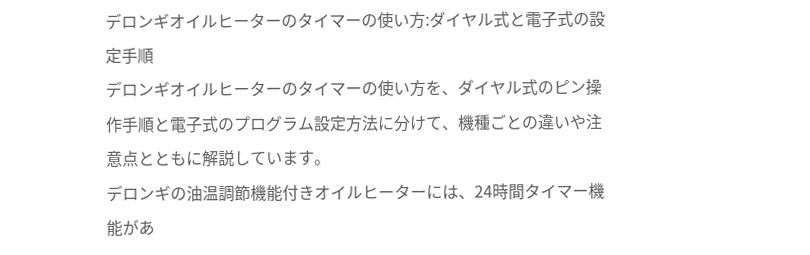デロンギオイルヒーターのタイマーの使い方:ダイヤル式と電子式の設定手順
デロンギオイルヒーターのタイマーの使い方を、ダイヤル式のピン操作手順と電子式のプログラム設定方法に分けて、機種ごとの違いや注意点とともに解説しています。
デロンギの油温調節機能付きオイルヒーターには、24時間タイマー機能があ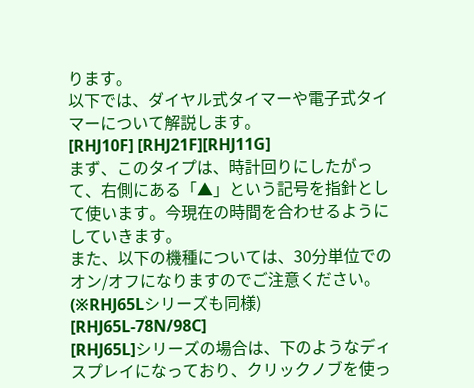ります。
以下では、ダイヤル式タイマーや電子式タイマーについて解説します。
[RHJ10F] [RHJ21F][RHJ11G]
まず、このタイプは、時計回りにしたがって、右側にある「▲」という記号を指針として使います。今現在の時間を合わせるようにしていきます。
また、以下の機種については、30分単位でのオン/オフになりますのでご注意ください。(※RHJ65Lシリーズも同様)
[RHJ65L-78N/98C]
[RHJ65L]シリーズの場合は、下のようなディスプレイになっており、クリックノブを使っ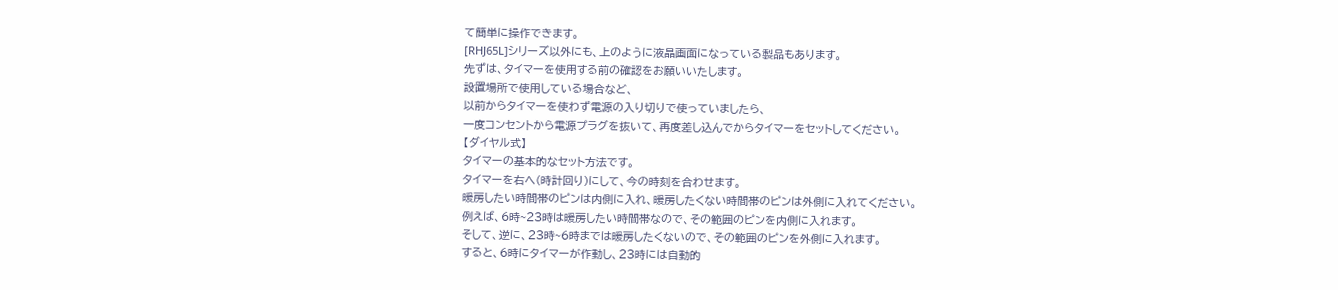て簡単に操作できます。
[RHJ65L]シリーズ以外にも、上のように液晶画面になっている製品もあります。
先ずは、タイマーを使用する前の確認をお願いいたします。
設置場所で使用している場合など、
以前からタイマーを使わず電源の入り切りで使っていましたら、
一度コンセントから電源プラグを抜いて、再度差し込んでからタイマーをセットしてください。
【ダイヤル式】
タイマーの基本的なセット方法です。
タイマーを右へ(時計回り)にして、今の時刻を合わせます。
暖房したい時間帯のピンは内側に入れ、暖房したくない時間帯のピンは外側に入れてください。
例えば、6時~23時は暖房したい時間帯なので、その範囲のピンを内側に入れます。
そして、逆に、23時~6時までは暖房したくないので、その範囲のピンを外側に入れます。
すると、6時にタイマーが作動し、23時には自動的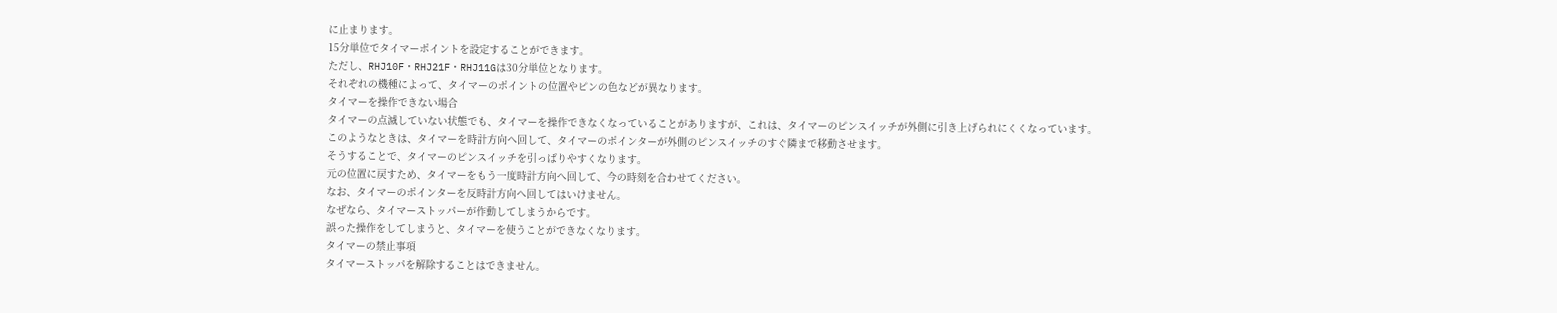に止まります。
15分単位でタイマーポイントを設定することができます。
ただし、RHJ10F・RHJ21F・RHJ11Gは30分単位となります。
それぞれの機種によって、タイマーのポイントの位置やピンの色などが異なります。
タイマーを操作できない場合
タイマーの点滅していない状態でも、タイマーを操作できなくなっていることがありますが、これは、タイマーのピンスイッチが外側に引き上げられにくくなっています。
このようなときは、タイマーを時計方向へ回して、タイマーのポインターが外側のピンスイッチのすぐ隣まで移動させます。
そうすることで、タイマーのピンスイッチを引っぱりやすくなります。
元の位置に戻すため、タイマーをもう一度時計方向へ回して、今の時刻を合わせてください。
なお、タイマーのポインターを反時計方向へ回してはいけません。
なぜなら、タイマーストッパーが作動してしまうからです。
誤った操作をしてしまうと、タイマーを使うことができなくなります。
タイマーの禁止事項
タイマーストッパを解除することはできません。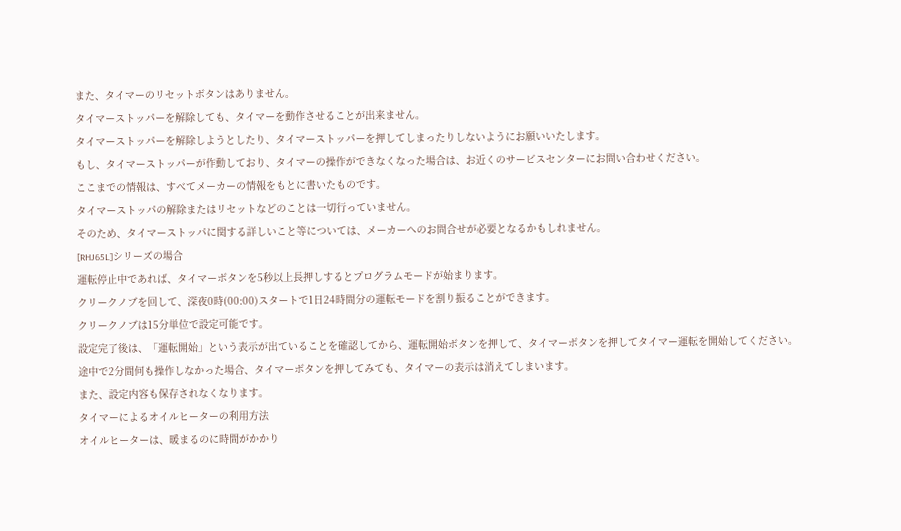また、タイマーのリセットボタンはありません。
タイマーストッパーを解除しても、タイマーを動作させることが出来ません。
タイマーストッパーを解除しようとしたり、タイマーストッパーを押してしまったりしないようにお願いいたします。
もし、タイマーストッパーが作動しており、タイマーの操作ができなくなった場合は、お近くのサービスセンターにお問い合わせください。
ここまでの情報は、すべてメーカーの情報をもとに書いたものです。
タイマーストッパの解除またはリセットなどのことは一切行っていません。
そのため、タイマーストッパに関する詳しいこと等については、メーカーへのお問合せが必要となるかもしれません。
[RHJ65L]シリーズの場合
運転停止中であれば、タイマーボタンを5秒以上長押しするとプログラムモードが始まります。
クリークノブを回して、深夜0時(00:00)スタートで1日24時間分の運転モードを割り振ることができます。
クリークノブは15分単位で設定可能です。
設定完了後は、「運転開始」という表示が出ていることを確認してから、運転開始ボタンを押して、タイマーボタンを押してタイマー運転を開始してください。
途中で2分間何も操作しなかった場合、タイマーボタンを押してみても、タイマーの表示は消えてしまいます。
また、設定内容も保存されなくなります。
タイマーによるオイルヒーターの利用方法
オイルヒーターは、暖まるのに時間がかかり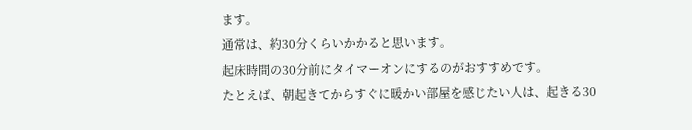ます。
通常は、約30分くらいかかると思います。
起床時間の30分前にタイマーオンにするのがおすすめです。
たとえば、朝起きてからすぐに暖かい部屋を感じたい人は、起きる30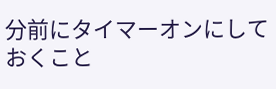分前にタイマーオンにしておくこと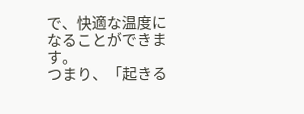で、快適な温度になることができます。
つまり、「起きる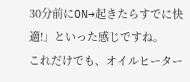30分前にON→起きたらすでに快適!」といった感じですね。
これだけでも、オイルヒーター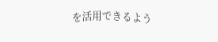を活用できるよう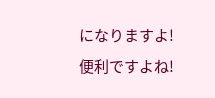になりますよ!
便利ですよね!